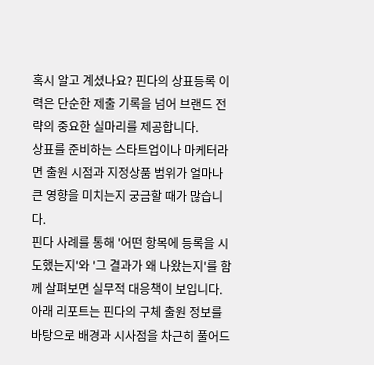혹시 알고 계셨나요? 핀다의 상표등록 이력은 단순한 제출 기록을 넘어 브랜드 전략의 중요한 실마리를 제공합니다.
상표를 준비하는 스타트업이나 마케터라면 출원 시점과 지정상품 범위가 얼마나 큰 영향을 미치는지 궁금할 때가 많습니다.
핀다 사례를 통해 '어떤 항목에 등록을 시도했는지'와 '그 결과가 왜 나왔는지'를 함께 살펴보면 실무적 대응책이 보입니다.
아래 리포트는 핀다의 구체 출원 정보를 바탕으로 배경과 시사점을 차근히 풀어드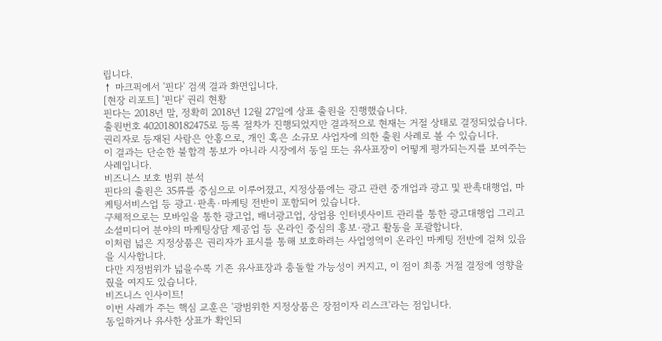립니다.
↑ 마크픽에서 '핀다' 검색 결과 화면입니다.
[현장 리포트] '핀다' 권리 현황
핀다는 2018년 말, 정확히 2018년 12월 27일에 상표 출원을 진행했습니다.
출원번호 4020180182475로 등록 절차가 진행되었지만 결과적으로 현재는 거절 상태로 결정되었습니다.
권리자로 등재된 사람은 안홍으로, 개인 혹은 소규모 사업자에 의한 출원 사례로 볼 수 있습니다.
이 결과는 단순한 불합격 통보가 아니라 시장에서 동일 또는 유사표장이 어떻게 평가되는지를 보여주는 사례입니다.
비즈니스 보호 범위 분석
핀다의 출원은 35류를 중심으로 이루어졌고, 지정상품에는 광고 관련 중개업과 광고 및 판촉대행업, 마케팅서비스업 등 광고·판촉·마케팅 전반이 포함되어 있습니다.
구체적으로는 모바일을 통한 광고업, 배너광고업, 상업용 인터넷사이트 관리를 통한 광고대행업 그리고 소셜미디어 분야의 마케팅상담 제공업 등 온라인 중심의 홍보·광고 활동을 포괄합니다.
이처럼 넓은 지정상품은 권리자가 표시를 통해 보호하려는 사업영역이 온라인 마케팅 전반에 걸쳐 있음을 시사합니다.
다만 지정범위가 넓을수록 기존 유사표장과 충돌할 가능성이 커지고, 이 점이 최종 거절 결정에 영향을 줬을 여지도 있습니다.
비즈니스 인사이트!
이번 사례가 주는 핵심 교훈은 '광범위한 지정상품은 장점이자 리스크'라는 점입니다.
동일하거나 유사한 상표가 확인되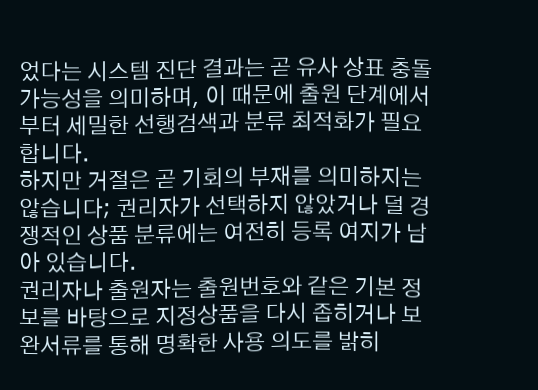었다는 시스템 진단 결과는 곧 유사 상표 충돌 가능성을 의미하며, 이 때문에 출원 단계에서부터 세밀한 선행검색과 분류 최적화가 필요합니다.
하지만 거절은 곧 기회의 부재를 의미하지는 않습니다; 권리자가 선택하지 않았거나 덜 경쟁적인 상품 분류에는 여전히 등록 여지가 남아 있습니다.
권리자나 출원자는 출원번호와 같은 기본 정보를 바탕으로 지정상품을 다시 좁히거나 보완서류를 통해 명확한 사용 의도를 밝히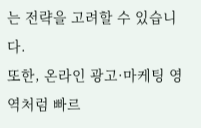는 전략을 고려할 수 있습니다.
또한, 온라인 광고·마케팅 영역처럼 빠르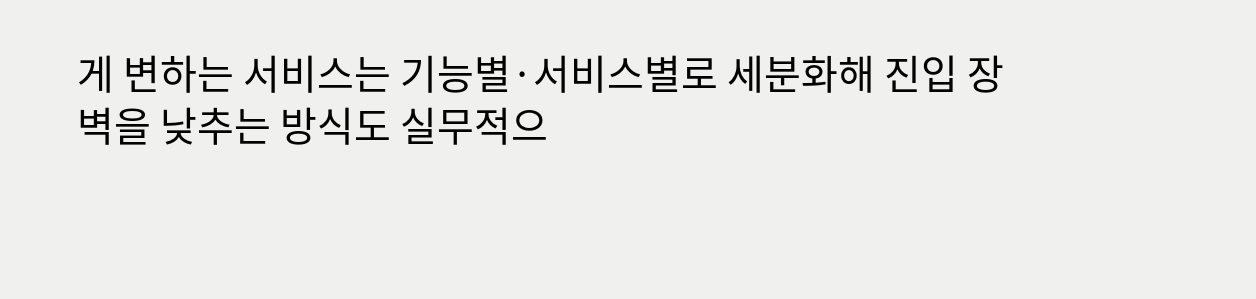게 변하는 서비스는 기능별·서비스별로 세분화해 진입 장벽을 낮추는 방식도 실무적으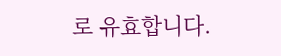로 유효합니다.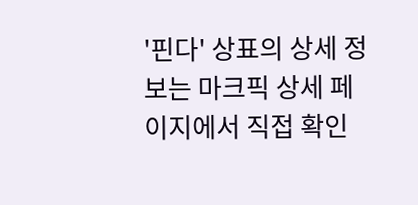'핀다' 상표의 상세 정보는 마크픽 상세 페이지에서 직접 확인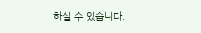하실 수 있습니다.